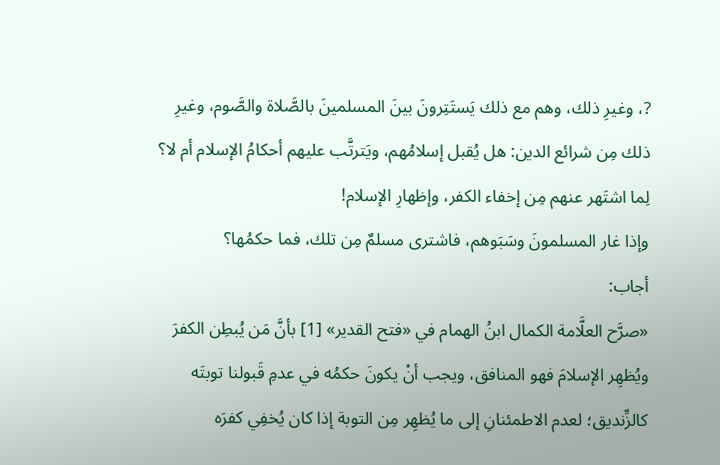?، وغيرِ ذلك، وهم مع ذلك يَستَتِرونَ بينَ المسلمينَ بالصَّلاة والصَّوم، وغيرِ ذلك مِن شرائع الدين: هل يُقبل إسلامُهم، ويَترتَّب عليهم أحكامُ الإسلام أم لا؟
لِما اشتَهر عنهم مِن إخفاء الكفر، وإظهارِ الإسلام!
وإذا غار المسلمونَ وسَبَوهم، فاشترى مسلمٌ مِن تلك، فما حكمُها؟
أجاب:
«صرَّح العلَّامة الكمال ابنُ الهمام في «فتح القدير» [1] بأنَّ مَن يُبطِن الكفرَ ويُظهِر الإسلامَ فهو المنافق، ويجب أنْ يكونَ حكمُه في عدمِ قَبولنا توبتَه كالزِّنديق؛ لعدم الاطمئنانِ إلى ما يُظهِر مِن التوبة إذا كان يُخفِي كفرَه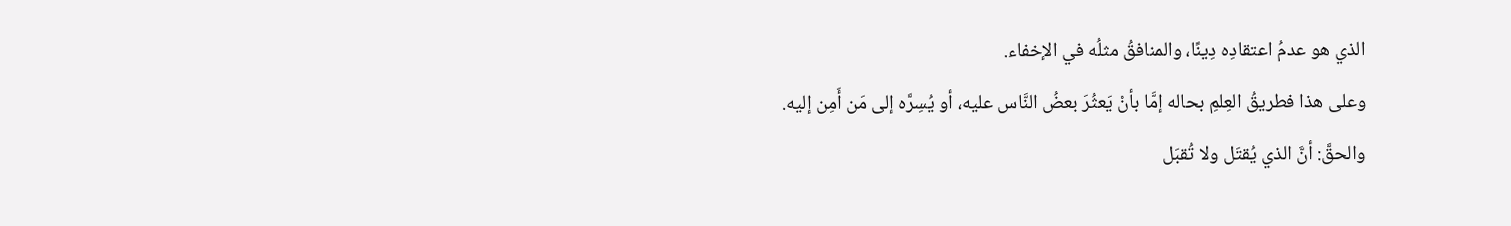الذي هو عدمُ اعتقادِه دِينًا، والمنافقُ مثلُه في الإخفاء.
وعلى هذا فطريقُ العِلمِ بحاله إمَّا بأنْ يَعثُرَ بعضُ النَّاس عليه، أو يُسِرَّه إلى مَن أَمِن إليه.
والحقَّ: أنَّ الذي يُقتَل ولا تُقبَل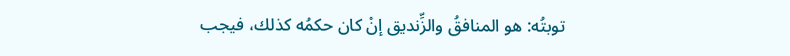توبتُه: هو المنافقُ والزِّنديق إنْ كان حكمُه كذلك، فيجب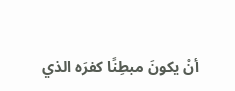أنْ يكونَ مبطِنًا كفرَه الذي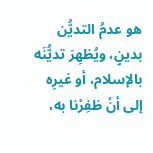هو عدمُ التديُّن بدينٍ، ويُظهِرَ تديُّنَه بالإسلام، أو غيرِه إلى أنْ ظفِرْنا به،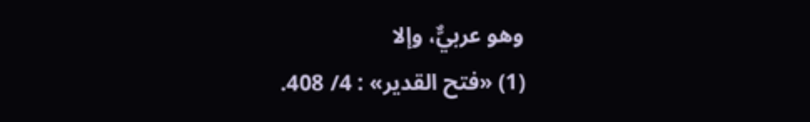وهو عربيٌّ، وإلا
(1) «فتح القدير» : 4/ 408.